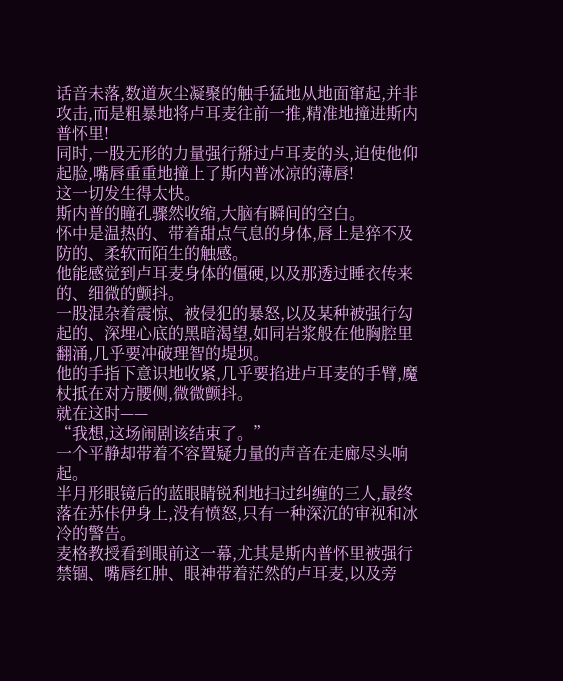话音未落,数道灰尘凝聚的触手猛地从地面窜起,并非攻击,而是粗暴地将卢耳麦往前一推,精准地撞进斯内普怀里!
同时,一股无形的力量强行掰过卢耳麦的头,迫使他仰起脸,嘴唇重重地撞上了斯内普冰凉的薄唇!
这一切发生得太快。
斯内普的瞳孔骤然收缩,大脑有瞬间的空白。
怀中是温热的、带着甜点气息的身体,唇上是猝不及防的、柔软而陌生的触感。
他能感觉到卢耳麦身体的僵硬,以及那透过睡衣传来的、细微的颤抖。
一股混杂着震惊、被侵犯的暴怒,以及某种被强行勾起的、深埋心底的黑暗渴望,如同岩浆般在他胸腔里翻涌,几乎要冲破理智的堤坝。
他的手指下意识地收紧,几乎要掐进卢耳麦的手臂,魔杖抵在对方腰侧,微微颤抖。
就在这时——
“我想,这场闹剧该结束了。”
一个平静却带着不容置疑力量的声音在走廊尽头响起。
半月形眼镜后的蓝眼睛锐利地扫过纠缠的三人,最终落在苏佧伊身上,没有愤怒,只有一种深沉的审视和冰冷的警告。
麦格教授看到眼前这一幕,尤其是斯内普怀里被强行禁锢、嘴唇红肿、眼神带着茫然的卢耳麦,以及旁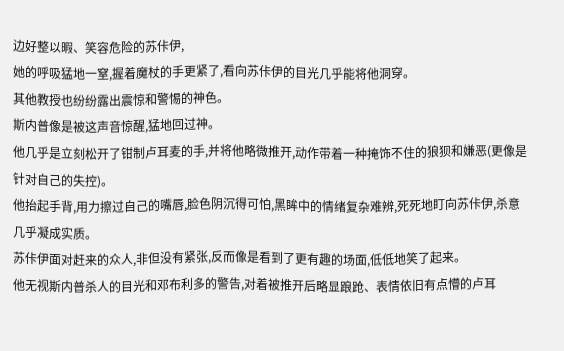边好整以暇、笑容危险的苏佧伊,
她的呼吸猛地一窒,握着魔杖的手更紧了,看向苏佧伊的目光几乎能将他洞穿。
其他教授也纷纷露出震惊和警惕的神色。
斯内普像是被这声音惊醒,猛地回过神。
他几乎是立刻松开了钳制卢耳麦的手,并将他略微推开,动作带着一种掩饰不住的狼狈和嫌恶(更像是针对自己的失控)。
他抬起手背,用力擦过自己的嘴唇,脸色阴沉得可怕,黑眸中的情绪复杂难辨,死死地盯向苏佧伊,杀意几乎凝成实质。
苏佧伊面对赶来的众人,非但没有紧张,反而像是看到了更有趣的场面,低低地笑了起来。
他无视斯内普杀人的目光和邓布利多的警告,对着被推开后略显踉跄、表情依旧有点懵的卢耳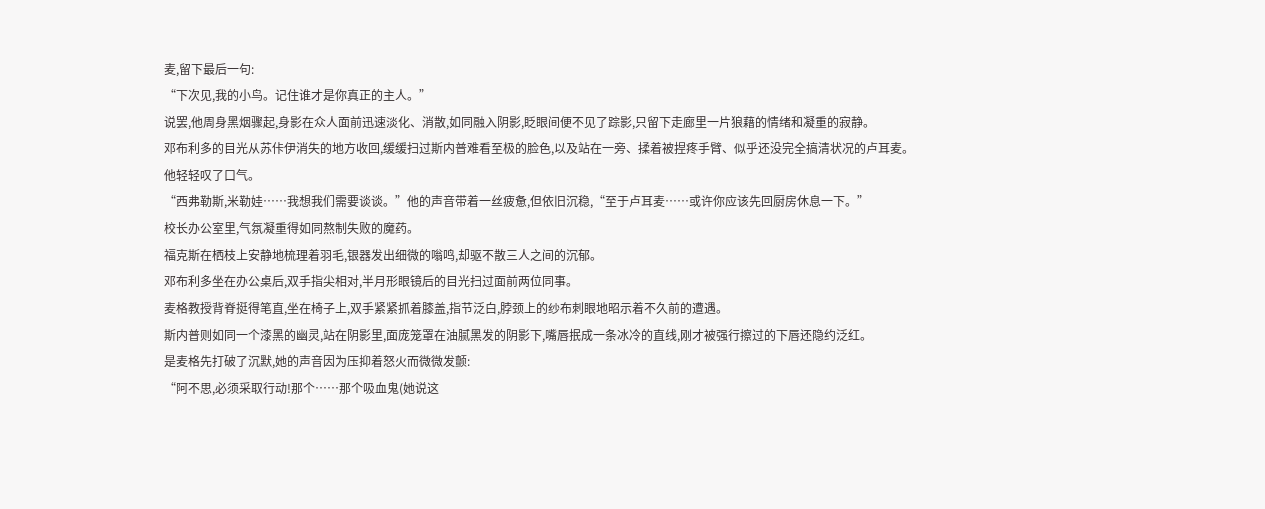麦,留下最后一句:
“下次见,我的小鸟。记住谁才是你真正的主人。”
说罢,他周身黑烟骤起,身影在众人面前迅速淡化、消散,如同融入阴影,眨眼间便不见了踪影,只留下走廊里一片狼藉的情绪和凝重的寂静。
邓布利多的目光从苏佧伊消失的地方收回,缓缓扫过斯内普难看至极的脸色,以及站在一旁、揉着被捏疼手臂、似乎还没完全搞清状况的卢耳麦。
他轻轻叹了口气。
“西弗勒斯,米勒娃……我想我们需要谈谈。”他的声音带着一丝疲惫,但依旧沉稳,“至于卢耳麦……或许你应该先回厨房休息一下。”
校长办公室里,气氛凝重得如同熬制失败的魔药。
福克斯在栖枝上安静地梳理着羽毛,银器发出细微的嗡鸣,却驱不散三人之间的沉郁。
邓布利多坐在办公桌后,双手指尖相对,半月形眼镜后的目光扫过面前两位同事。
麦格教授背脊挺得笔直,坐在椅子上,双手紧紧抓着膝盖,指节泛白,脖颈上的纱布刺眼地昭示着不久前的遭遇。
斯内普则如同一个漆黑的幽灵,站在阴影里,面庞笼罩在油腻黑发的阴影下,嘴唇抿成一条冰冷的直线,刚才被强行擦过的下唇还隐约泛红。
是麦格先打破了沉默,她的声音因为压抑着怒火而微微发颤:
“阿不思,必须采取行动!那个……那个吸血鬼(她说这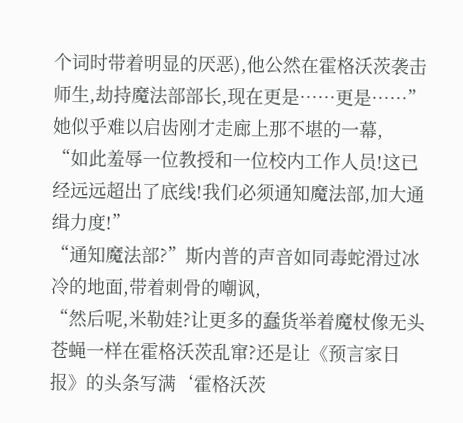个词时带着明显的厌恶),他公然在霍格沃茨袭击师生,劫持魔法部部长,现在更是……更是……”
她似乎难以启齿刚才走廊上那不堪的一幕,
“如此羞辱一位教授和一位校内工作人员!这已经远远超出了底线!我们必须通知魔法部,加大通缉力度!”
“通知魔法部?”斯内普的声音如同毒蛇滑过冰冷的地面,带着刺骨的嘲讽,
“然后呢,米勒娃?让更多的蠢货举着魔杖像无头苍蝇一样在霍格沃茨乱窜?还是让《预言家日报》的头条写满‘霍格沃茨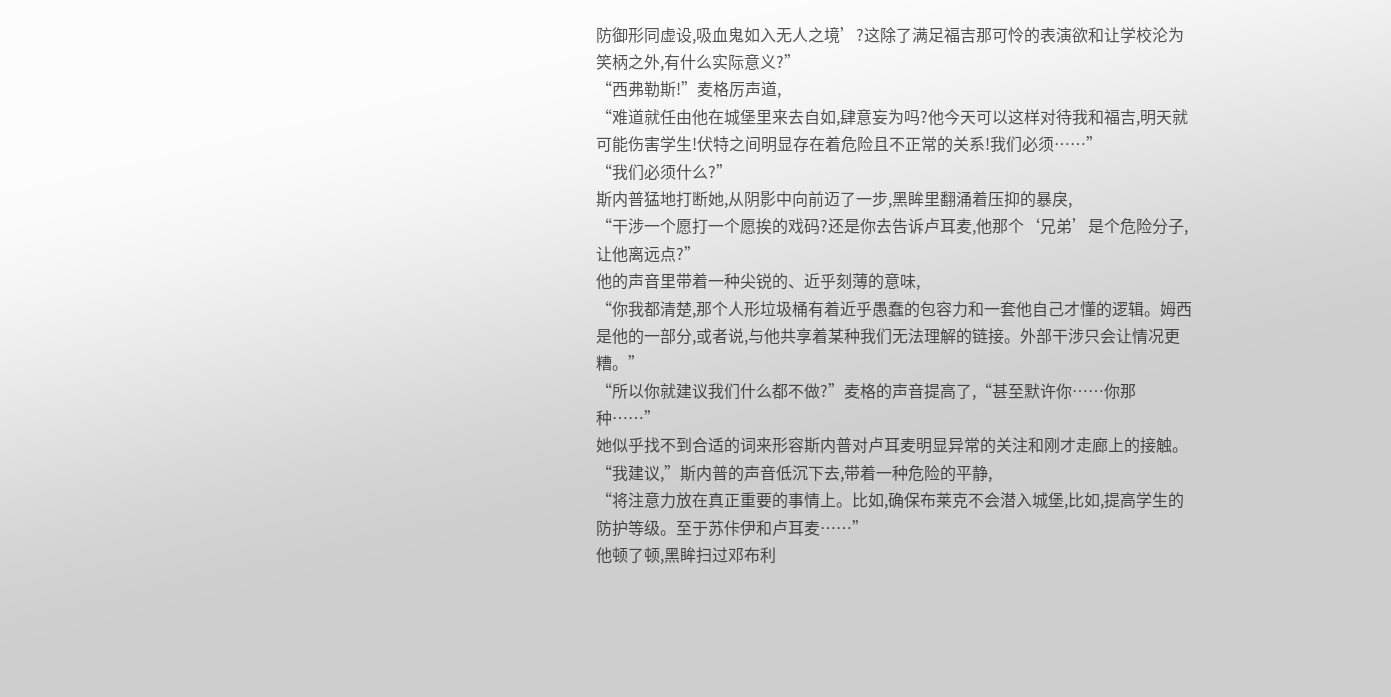防御形同虚设,吸血鬼如入无人之境’?这除了满足福吉那可怜的表演欲和让学校沦为笑柄之外,有什么实际意义?”
“西弗勒斯!”麦格厉声道,
“难道就任由他在城堡里来去自如,肆意妄为吗?他今天可以这样对待我和福吉,明天就可能伤害学生!伏特之间明显存在着危险且不正常的关系!我们必须……”
“我们必须什么?”
斯内普猛地打断她,从阴影中向前迈了一步,黑眸里翻涌着压抑的暴戾,
“干涉一个愿打一个愿挨的戏码?还是你去告诉卢耳麦,他那个‘兄弟’是个危险分子,让他离远点?”
他的声音里带着一种尖锐的、近乎刻薄的意味,
“你我都清楚,那个人形垃圾桶有着近乎愚蠢的包容力和一套他自己才懂的逻辑。姆西是他的一部分,或者说,与他共享着某种我们无法理解的链接。外部干涉只会让情况更糟。”
“所以你就建议我们什么都不做?”麦格的声音提高了,“甚至默许你……你那种……”
她似乎找不到合适的词来形容斯内普对卢耳麦明显异常的关注和刚才走廊上的接触。
“我建议,”斯内普的声音低沉下去,带着一种危险的平静,
“将注意力放在真正重要的事情上。比如,确保布莱克不会潜入城堡,比如,提高学生的防护等级。至于苏佧伊和卢耳麦……”
他顿了顿,黑眸扫过邓布利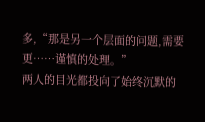多,“那是另一个层面的问题,需要更……谨慎的处理。”
两人的目光都投向了始终沉默的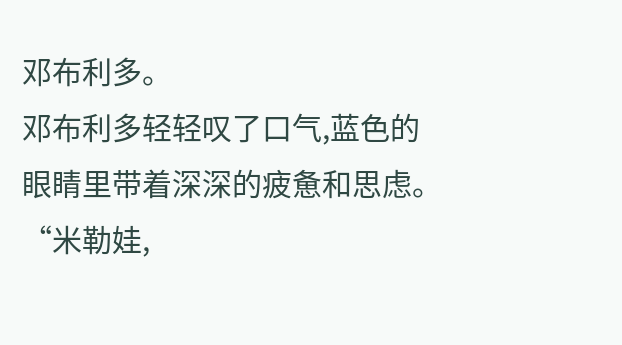邓布利多。
邓布利多轻轻叹了口气,蓝色的眼睛里带着深深的疲惫和思虑。
“米勒娃,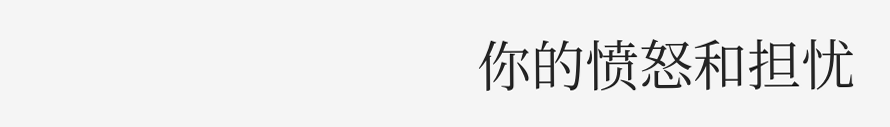你的愤怒和担忧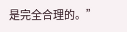是完全合理的。”